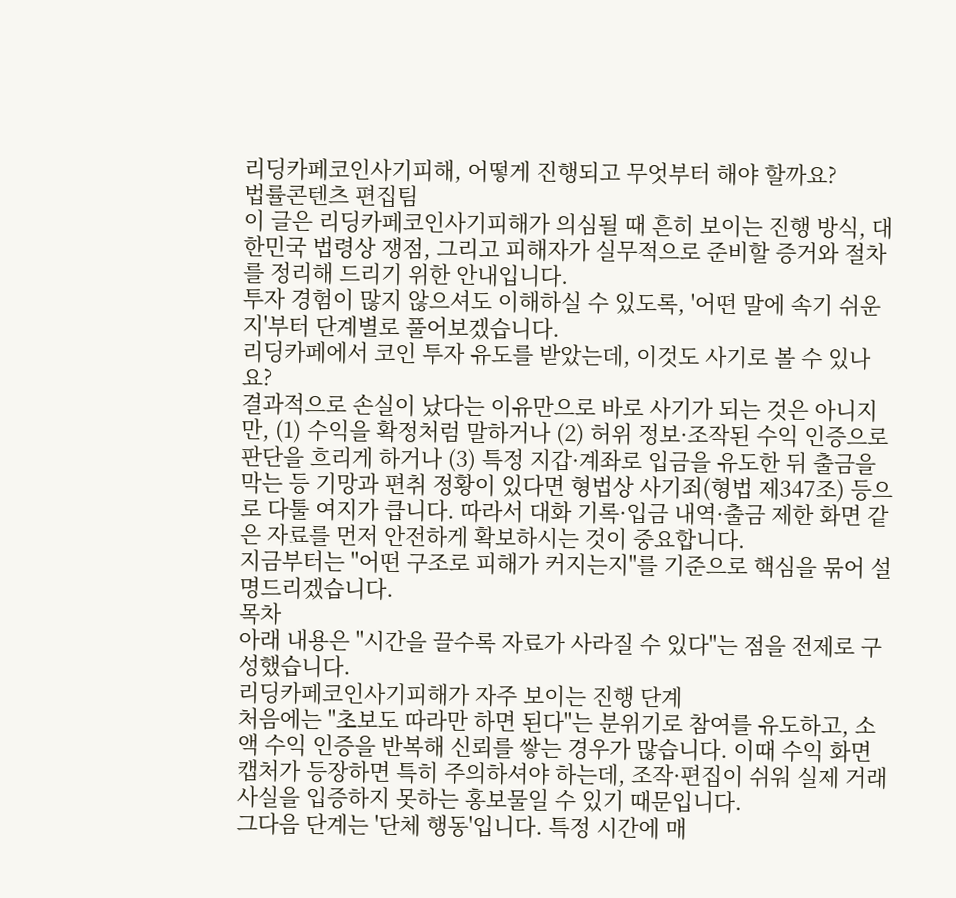리딩카페코인사기피해, 어떻게 진행되고 무엇부터 해야 할까요?
법률콘텐츠 편집팀
이 글은 리딩카페코인사기피해가 의심될 때 흔히 보이는 진행 방식, 대한민국 법령상 쟁점, 그리고 피해자가 실무적으로 준비할 증거와 절차를 정리해 드리기 위한 안내입니다.
투자 경험이 많지 않으셔도 이해하실 수 있도록, '어떤 말에 속기 쉬운지'부터 단계별로 풀어보겠습니다.
리딩카페에서 코인 투자 유도를 받았는데, 이것도 사기로 볼 수 있나요?
결과적으로 손실이 났다는 이유만으로 바로 사기가 되는 것은 아니지만, (1) 수익을 확정처럼 말하거나 (2) 허위 정보·조작된 수익 인증으로 판단을 흐리게 하거나 (3) 특정 지갑·계좌로 입금을 유도한 뒤 출금을 막는 등 기망과 편취 정황이 있다면 형법상 사기죄(형법 제347조) 등으로 다툴 여지가 큽니다. 따라서 대화 기록·입금 내역·출금 제한 화면 같은 자료를 먼저 안전하게 확보하시는 것이 중요합니다.
지금부터는 "어떤 구조로 피해가 커지는지"를 기준으로 핵심을 묶어 설명드리겠습니다.
목차
아래 내용은 "시간을 끌수록 자료가 사라질 수 있다"는 점을 전제로 구성했습니다.
리딩카페코인사기피해가 자주 보이는 진행 단계
처음에는 "초보도 따라만 하면 된다"는 분위기로 참여를 유도하고, 소액 수익 인증을 반복해 신뢰를 쌓는 경우가 많습니다. 이때 수익 화면 캡처가 등장하면 특히 주의하셔야 하는데, 조작·편집이 쉬워 실제 거래 사실을 입증하지 못하는 홍보물일 수 있기 때문입니다.
그다음 단계는 '단체 행동'입니다. 특정 시간에 매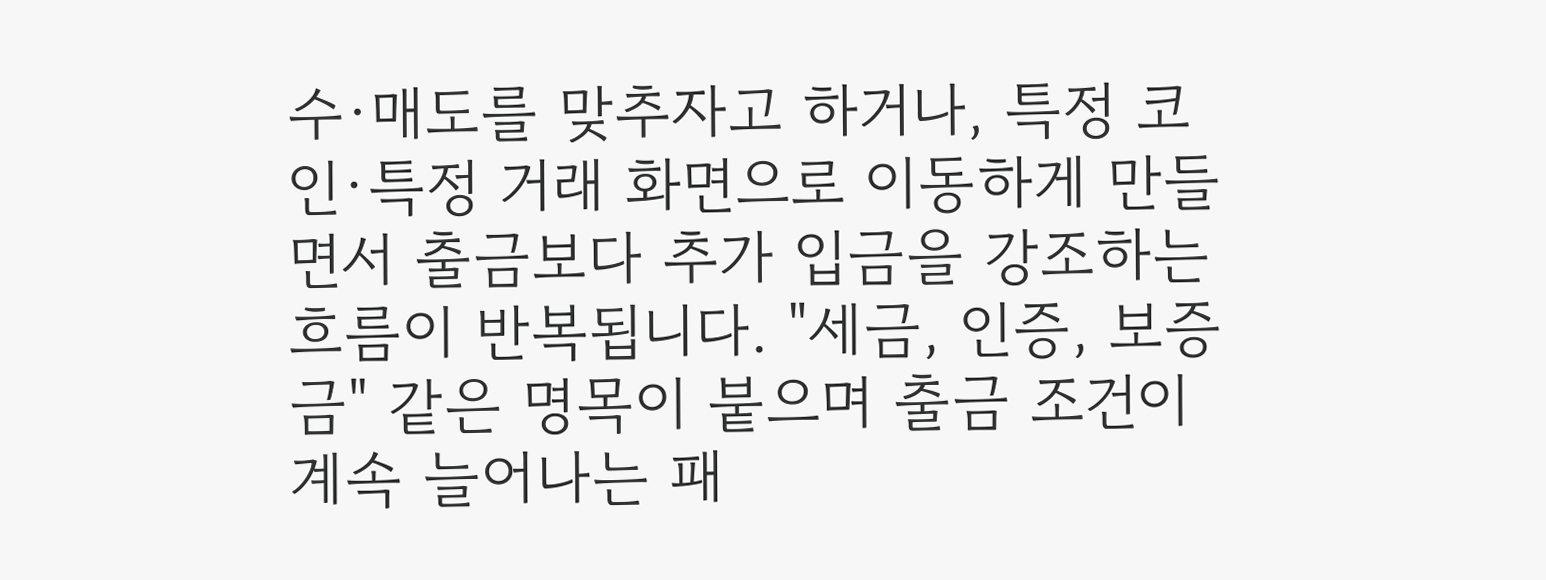수·매도를 맞추자고 하거나, 특정 코인·특정 거래 화면으로 이동하게 만들면서 출금보다 추가 입금을 강조하는 흐름이 반복됩니다. "세금, 인증, 보증금" 같은 명목이 붙으며 출금 조건이 계속 늘어나는 패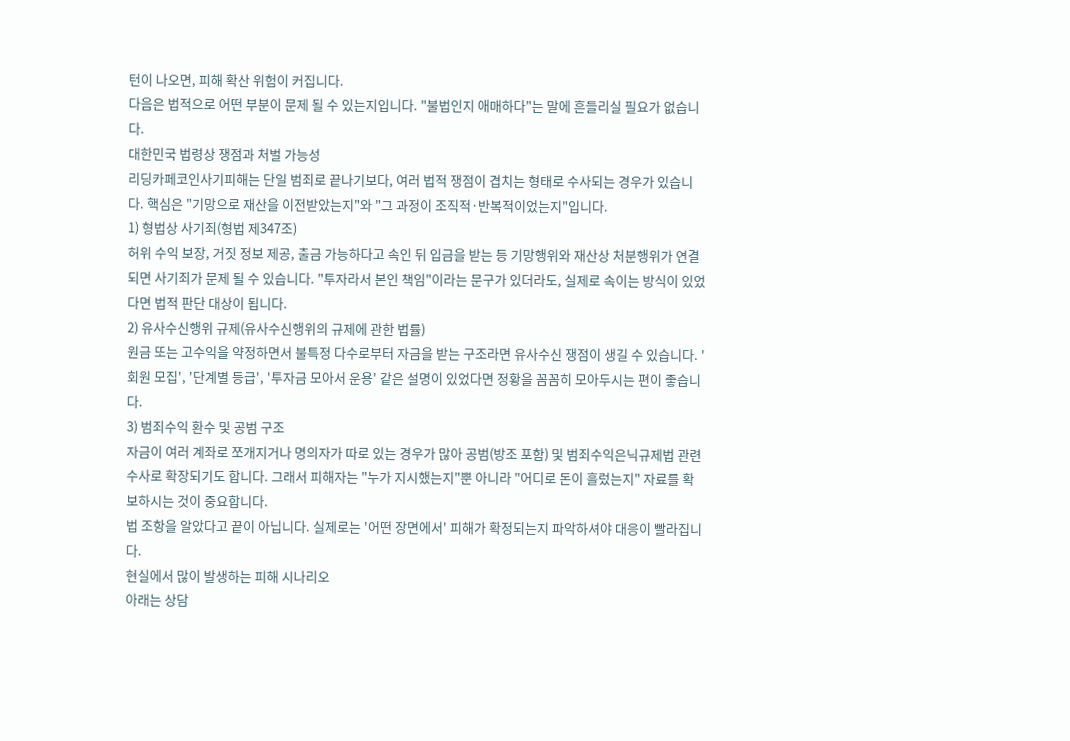턴이 나오면, 피해 확산 위험이 커집니다.
다음은 법적으로 어떤 부분이 문제 될 수 있는지입니다. "불법인지 애매하다"는 말에 흔들리실 필요가 없습니다.
대한민국 법령상 쟁점과 처벌 가능성
리딩카페코인사기피해는 단일 범죄로 끝나기보다, 여러 법적 쟁점이 겹치는 형태로 수사되는 경우가 있습니다. 핵심은 "기망으로 재산을 이전받았는지"와 "그 과정이 조직적·반복적이었는지"입니다.
1) 형법상 사기죄(형법 제347조)
허위 수익 보장, 거짓 정보 제공, 출금 가능하다고 속인 뒤 입금을 받는 등 기망행위와 재산상 처분행위가 연결되면 사기죄가 문제 될 수 있습니다. "투자라서 본인 책임"이라는 문구가 있더라도, 실제로 속이는 방식이 있었다면 법적 판단 대상이 됩니다.
2) 유사수신행위 규제(유사수신행위의 규제에 관한 법률)
원금 또는 고수익을 약정하면서 불특정 다수로부터 자금을 받는 구조라면 유사수신 쟁점이 생길 수 있습니다. '회원 모집', '단계별 등급', '투자금 모아서 운용' 같은 설명이 있었다면 정황을 꼼꼼히 모아두시는 편이 좋습니다.
3) 범죄수익 환수 및 공범 구조
자금이 여러 계좌로 쪼개지거나 명의자가 따로 있는 경우가 많아 공범(방조 포함) 및 범죄수익은닉규제법 관련 수사로 확장되기도 합니다. 그래서 피해자는 "누가 지시했는지"뿐 아니라 "어디로 돈이 흘렀는지" 자료를 확보하시는 것이 중요합니다.
법 조항을 알았다고 끝이 아닙니다. 실제로는 '어떤 장면에서' 피해가 확정되는지 파악하셔야 대응이 빨라집니다.
현실에서 많이 발생하는 피해 시나리오
아래는 상담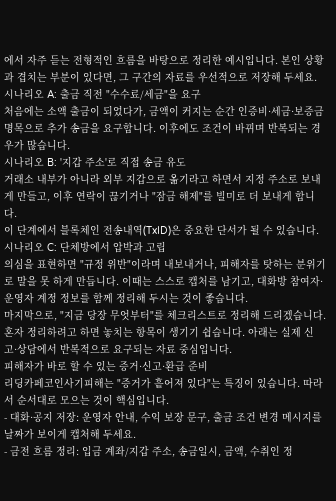에서 자주 듣는 전형적인 흐름을 바탕으로 정리한 예시입니다. 본인 상황과 겹치는 부분이 있다면, 그 구간의 자료를 우선적으로 저장해 두세요.
시나리오 A: 출금 직전 "수수료/세금"을 요구
처음에는 소액 출금이 되었다가, 금액이 커지는 순간 인증비·세금·보증금 명목으로 추가 송금을 요구합니다. 이후에도 조건이 바뀌며 반복되는 경우가 많습니다.
시나리오 B: '지갑 주소'로 직접 송금 유도
거래소 내부가 아니라 외부 지갑으로 옮기라고 하면서 지정 주소로 보내게 만들고, 이후 연락이 끊기거나 "잠금 해제"를 빌미로 더 보내게 합니다.
이 단계에서 블록체인 전송내역(TxID)은 중요한 단서가 될 수 있습니다.
시나리오 C: 단체방에서 압박과 고립
의심을 표현하면 "규정 위반"이라며 내보내거나, 피해자를 탓하는 분위기로 말을 못 하게 만듭니다. 이때는 스스로 캡처를 남기고, 대화방 참여자·운영자 계정 정보를 함께 정리해 두시는 것이 좋습니다.
마지막으로, "지금 당장 무엇부터"를 체크리스트로 정리해 드리겠습니다.
혼자 정리하려고 하면 놓치는 항목이 생기기 쉽습니다. 아래는 실제 신고·상담에서 반복적으로 요구되는 자료 중심입니다.
피해자가 바로 할 수 있는 증거·신고·환급 준비
리딩카페코인사기피해는 "증거가 흩어져 있다"는 특징이 있습니다. 따라서 순서대로 모으는 것이 핵심입니다.
- 대화·공지 저장: 운영자 안내, 수익 보장 문구, 출금 조건 변경 메시지를 날짜가 보이게 캡처해 두세요.
- 금전 흐름 정리: 입금 계좌/지갑 주소, 송금일시, 금액, 수취인 정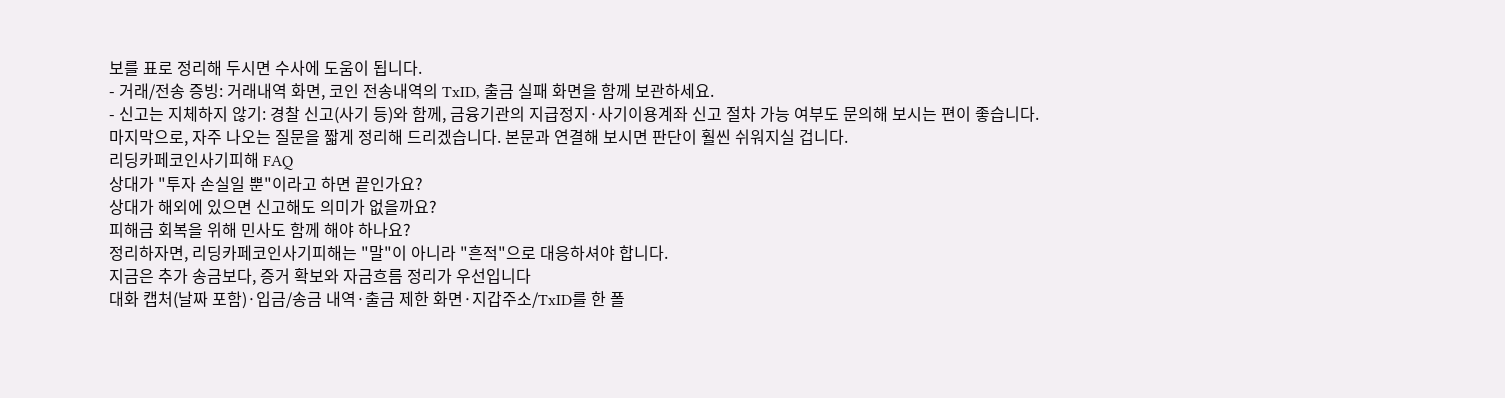보를 표로 정리해 두시면 수사에 도움이 됩니다.
- 거래/전송 증빙: 거래내역 화면, 코인 전송내역의 TxID, 출금 실패 화면을 함께 보관하세요.
- 신고는 지체하지 않기: 경찰 신고(사기 등)와 함께, 금융기관의 지급정지·사기이용계좌 신고 절차 가능 여부도 문의해 보시는 편이 좋습니다.
마지막으로, 자주 나오는 질문을 짧게 정리해 드리겠습니다. 본문과 연결해 보시면 판단이 훨씬 쉬워지실 겁니다.
리딩카페코인사기피해 FAQ
상대가 "투자 손실일 뿐"이라고 하면 끝인가요?
상대가 해외에 있으면 신고해도 의미가 없을까요?
피해금 회복을 위해 민사도 함께 해야 하나요?
정리하자면, 리딩카페코인사기피해는 "말"이 아니라 "흔적"으로 대응하셔야 합니다.
지금은 추가 송금보다, 증거 확보와 자금흐름 정리가 우선입니다
대화 캡처(날짜 포함)·입금/송금 내역·출금 제한 화면·지갑주소/TxID를 한 폴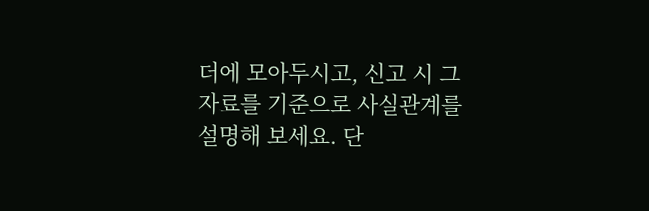더에 모아두시고, 신고 시 그 자료를 기준으로 사실관계를 설명해 보세요. 단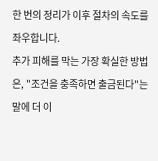한 번의 정리가 이후 절차의 속도를 좌우합니다.
추가 피해를 막는 가장 확실한 방법은, "조건을 충족하면 출금된다"는 말에 더 이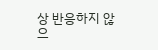상 반응하지 않으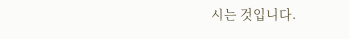시는 것입니다.